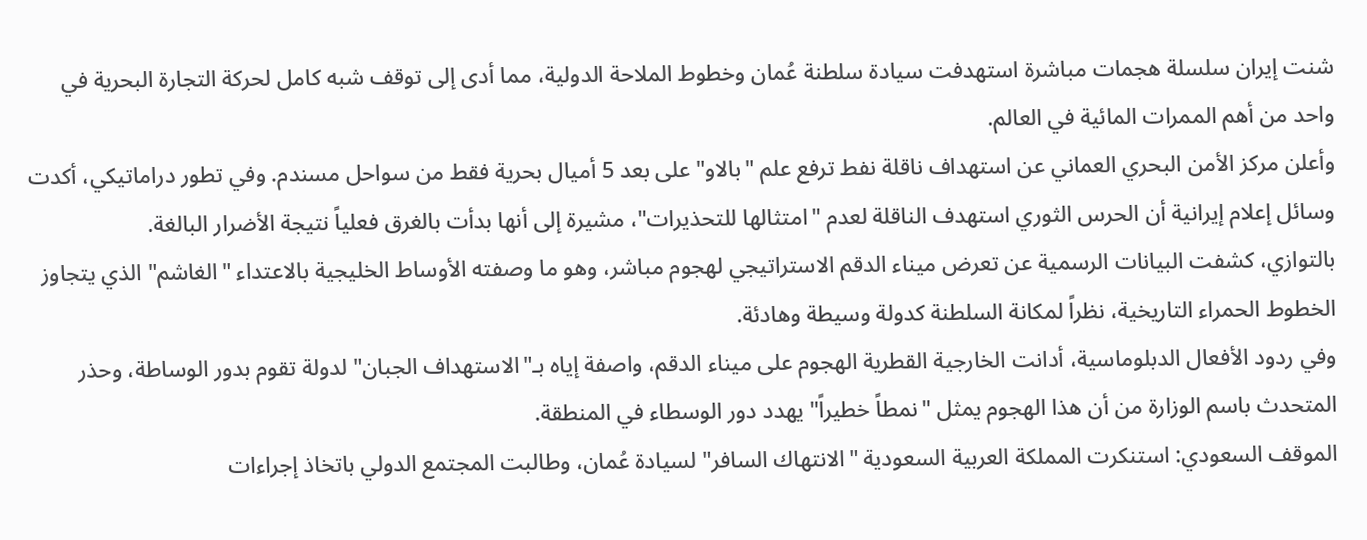شنت إيران سلسلة هجمات مباشرة استهدفت سيادة سلطنة عُمان وخطوط الملاحة الدولية، مما أدى إلى توقف شبه كامل لحركة التجارة البحرية في واحد من أهم الممرات المائية في العالم.
وأعلن مركز الأمن البحري العماني عن استهداف ناقلة نفط ترفع علم "بالاو" على بعد 5 أميال بحرية فقط من سواحل مسندم. وفي تطور دراماتيكي، أكدت وسائل إعلام إيرانية أن الحرس الثوري استهدف الناقلة لعدم "امتثالها للتحذيرات"، مشيرة إلى أنها بدأت بالغرق فعلياً نتيجة الأضرار البالغة.
بالتوازي، كشفت البيانات الرسمية عن تعرض ميناء الدقم الاستراتيجي لهجوم مباشر، وهو ما وصفته الأوساط الخليجية بالاعتداء "الغاشم" الذي يتجاوز الخطوط الحمراء التاريخية، نظراً لمكانة السلطنة كدولة وسيطة وهادئة.
وفي ردود الأفعال الدبلوماسية، أدانت الخارجية القطرية الهجوم على ميناء الدقم، واصفة إياه بـ"الاستهداف الجبان" لدولة تقوم بدور الوساطة، وحذر المتحدث باسم الوزارة من أن هذا الهجوم يمثل "نمطاً خطيراً" يهدد دور الوسطاء في المنطقة.
الموقف السعودي: استنكرت المملكة العربية السعودية "الانتهاك السافر" لسيادة عُمان، وطالبت المجتمع الدولي باتخاذ إجراءات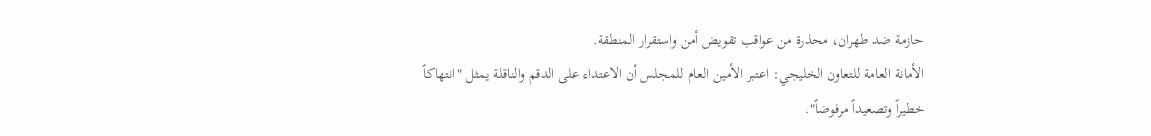حازمة ضد طهران، محذرة من عواقب تقويض أمن واستقرار المنطقة.
الأمانة العامة للتعاون الخليجي: اعتبر الأمين العام للمجلس أن الاعتداء على الدقم والناقلة يمثل "انتهاكاً خطيراً وتصعيداً مرفوضاً".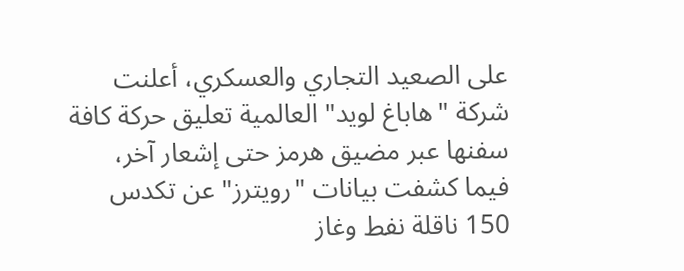على الصعيد التجاري والعسكري، أعلنت شركة "هاباغ لويد" العالمية تعليق حركة كافة سفنها عبر مضيق هرمز حتى إشعار آخر، فيما كشفت بيانات "رويترز" عن تكدس 150 ناقلة نفط وغاز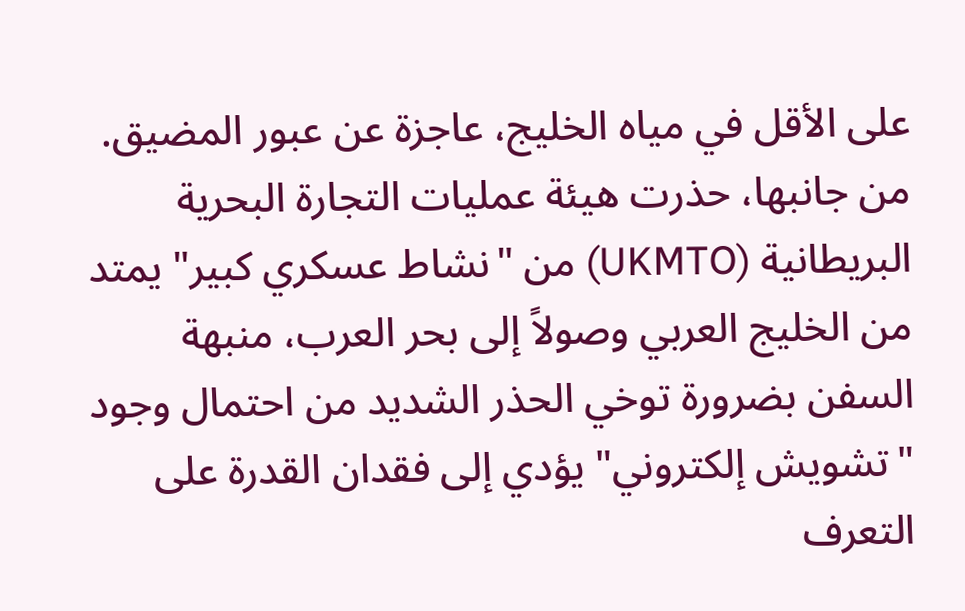على الأقل في مياه الخليج، عاجزة عن عبور المضيق.
من جانبها، حذرت هيئة عمليات التجارة البحرية البريطانية (UKMTO) من "نشاط عسكري كبير" يمتد من الخليج العربي وصولاً إلى بحر العرب، منبهة السفن بضرورة توخي الحذر الشديد من احتمال وجود "تشويش إلكتروني" يؤدي إلى فقدان القدرة على التعرف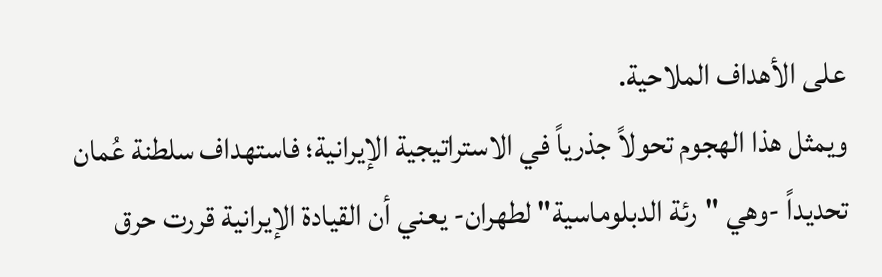على الأهداف الملاحية.
ويمثل هذا الهجوم تحولاً جذرياً في الاستراتيجية الإيرانية؛ فاستهداف سلطنة عُمان تحديداً -وهي "رئة الدبلوماسية" لطهران- يعني أن القيادة الإيرانية قررت حرق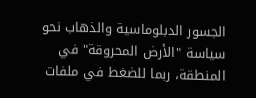الجسور الدبلوماسية والذهاب نحو سياسة "الأرض المحروقة" في المنطقة، ربما للضغط في ملفات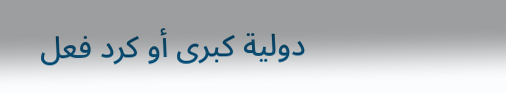دولية كبرى أو كرد فعل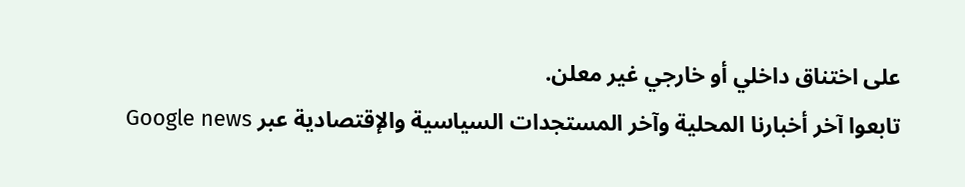على اختناق داخلي أو خارجي غير معلن.
تابعوا آخر أخبارنا المحلية وآخر المستجدات السياسية والإقتصادية عبر Google news